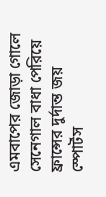এমবাপের জোড়া গোলে সেনেগাল বাধা পেরিয়ে ফ্রান্সের দুর্দান্ত জয়
স্পোর্টস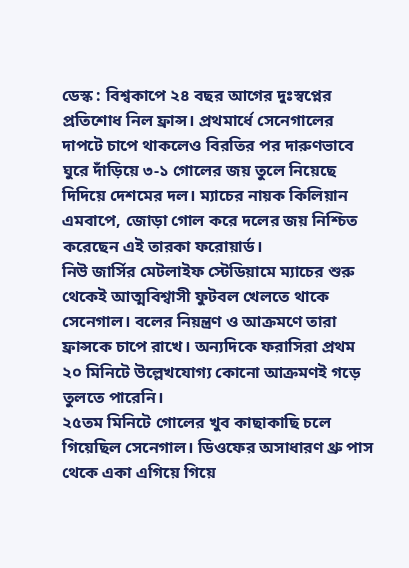ডেস্ক : বিশ্বকাপে ২৪ বছর আগের দুঃস্বপ্নের প্রতিশোধ নিল ফ্রান্স। প্রথমার্ধে সেনেগালের দাপটে চাপে থাকলেও বিরতির পর দারুণভাবে ঘুরে দাঁড়িয়ে ৩-১ গোলের জয় তুলে নিয়েছে দিদিয়ে দেশমের দল। ম্যাচের নায়ক কিলিয়ান এমবাপে, জোড়া গোল করে দলের জয় নিশ্চিত করেছেন এই তারকা ফরোয়ার্ড।
নিউ জার্সির মেটলাইফ স্টেডিয়ামে ম্যাচের শুরু থেকেই আত্মবিশ্বাসী ফুটবল খেলতে থাকে সেনেগাল। বলের নিয়ন্ত্রণ ও আক্রমণে তারা ফ্রান্সকে চাপে রাখে। অন্যদিকে ফরাসিরা প্রথম ২০ মিনিটে উল্লেখযোগ্য কোনো আক্রমণই গড়ে তুলতে পারেনি।
২৫তম মিনিটে গোলের খুব কাছাকাছি চলে গিয়েছিল সেনেগাল। ডিওফের অসাধারণ থ্রু পাস থেকে একা এগিয়ে গিয়ে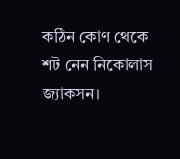কঠিন কোণ থেকে শট নেন নিকোলাস জ্যাকসন।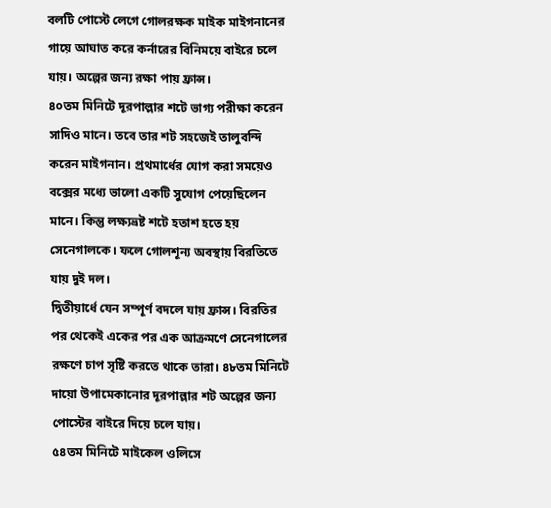বলটি পোস্টে লেগে গোলরক্ষক মাইক মাইগনানের গায়ে আঘাত করে কর্নারের বিনিময়ে বাইরে চলে যায়। অল্পের জন্য রক্ষা পায় ফ্রান্স।
৪০তম মিনিটে দূরপাল্লার শটে ভাগ্য পরীক্ষা করেন সাদিও মানে। তবে তার শট সহজেই তালুবন্দি করেন মাইগনান। প্রথমার্ধের যোগ করা সময়েও বক্সের মধ্যে ভালো একটি সুযোগ পেয়েছিলেন মানে। কিন্তু লক্ষ্যভ্রষ্ট শটে হতাশ হতে হয় সেনেগালকে। ফলে গোলশূন্য অবস্থায় বিরতিতে যায় দুই দল।
দ্বিতীয়ার্ধে যেন সম্পূর্ণ বদলে যায় ফ্রান্স। বিরতির পর থেকেই একের পর এক আক্রমণে সেনেগালের রক্ষণে চাপ সৃষ্টি করতে থাকে তারা। ৪৮তম মিনিটে দায়ো উপামেকানোর দূরপাল্লার শট অল্পের জন্য পোস্টের বাইরে দিয়ে চলে যায়।
৫৪তম মিনিটে মাইকেল ওলিসে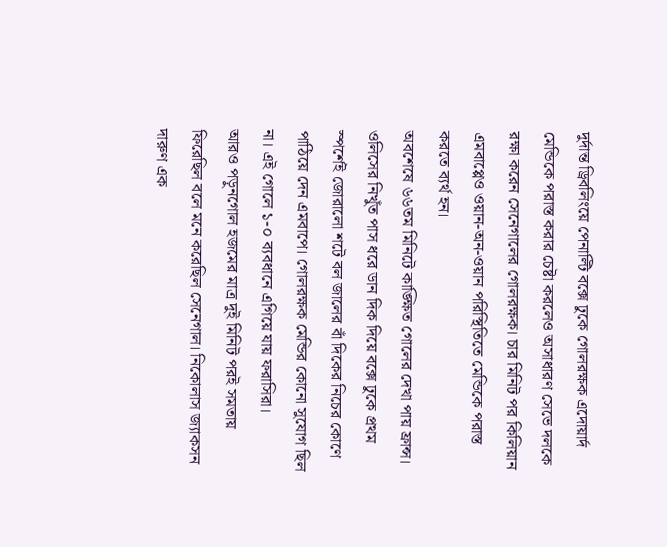দুর্দান্ত ড্রিবলিংয়ে পেনাল্টি বক্সে ঢুকে গোলরক্ষক এদোয়ার্দ মেন্ডিকে পরাস্ত করার চেষ্টা করলেও অসাধারণ সেভে দলকে রক্ষা করেন সেনেগালের গোলরক্ষক। চার মিনিট পর কিলিয়ান এমবাপ্পেও ওয়ান-অন-ওয়ান পরিস্থিতিতে মেন্ডিকে পরাস্ত করতে ব্যর্থ হন।
অবশেষে ৬৬তম মিনিটে কাঙ্ক্ষিত গোলের দেখা পায় ফ্রান্স। ওলিসের নিখুঁত পাস ধরে ডান দিক দিয়ে বক্সে ঢুকে প্রথম স্পর্শেই জোরালো শটে বল জালের বাঁ দিকের নিচের কোণে পাঠিয়ে দেন এমবাপে। গোলরক্ষক মেন্ডির কোনো সুযোগ ছিল না। এই গোলে ১-০ ব্যবধানে এগিয়ে যায় ফরাসিরা।
আরও পড়ুনগোল হজমের মাত্র দুই মিনিট পরই সমতায় ফিরেছিল বলে মনে করেছিল সেনেগাল। নিকোলাস জ্যাকসন দারুণ এক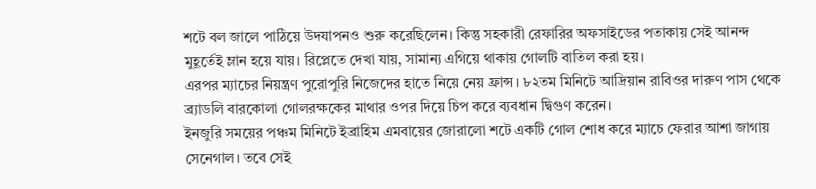শটে বল জালে পাঠিয়ে উদযাপনও শুরু করেছিলেন। কিন্তু সহকারী রেফারির অফসাইডের পতাকায় সেই আনন্দ মুহূর্তেই ম্লান হয়ে যায়। রিপ্লেতে দেখা যায়, সামান্য এগিয়ে থাকায় গোলটি বাতিল করা হয়।
এরপর ম্যাচের নিয়ন্ত্রণ পুরোপুরি নিজেদের হাতে নিয়ে নেয় ফ্রান্স। ৮২তম মিনিটে আদ্রিয়ান রাবিওর দারুণ পাস থেকে ব্র্যাডলি বারকোলা গোলরক্ষকের মাথার ওপর দিয়ে চিপ করে ব্যবধান দ্বিগুণ করেন।
ইনজুরি সময়ের পঞ্চম মিনিটে ইব্রাহিম এমবায়ের জোরালো শটে একটি গোল শোধ করে ম্যাচে ফেরার আশা জাগায় সেনেগাল। তবে সেই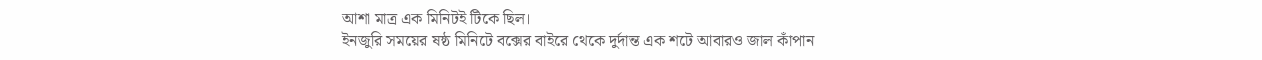আশা মাত্র এক মিনিটই টিকে ছিল।
ইনজুরি সময়ের ষষ্ঠ মিনিটে বক্সের বাইরে থেকে দুর্দান্ত এক শটে আবারও জাল কাঁপান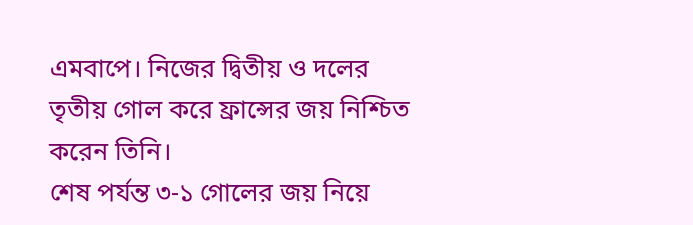এমবাপে। নিজের দ্বিতীয় ও দলের তৃতীয় গোল করে ফ্রান্সের জয় নিশ্চিত করেন তিনি।
শেষ পর্যন্ত ৩-১ গোলের জয় নিয়ে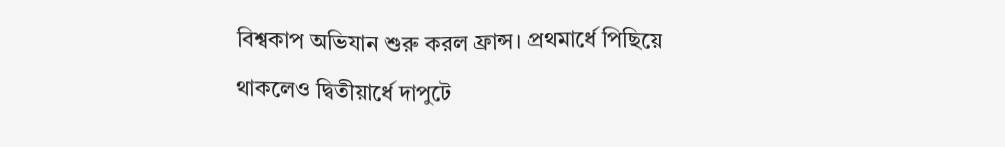বিশ্বকাপ অভিযান শুরু করল ফ্রান্স। প্রথমার্ধে পিছিয়ে থাকলেও দ্বিতীয়ার্ধে দাপুটে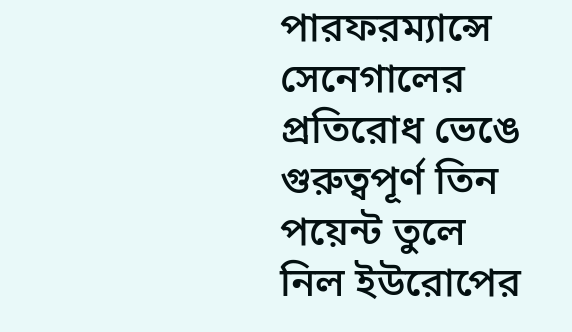পারফরম্যান্সে সেনেগালের প্রতিরোধ ভেঙে গুরুত্বপূর্ণ তিন পয়েন্ট তুলে নিল ইউরোপের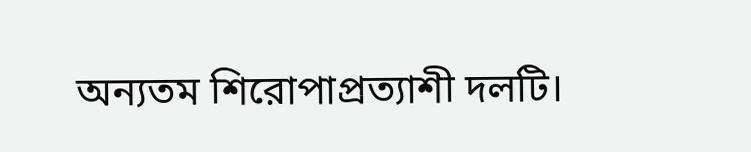অন্যতম শিরোপাপ্রত্যাশী দলটি।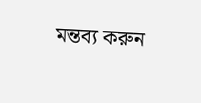মন্তব্য করুন